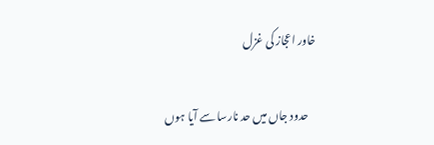خاور اعجاز کی غزل

    حدود جاں میں حد نارسا سے آیا ہوں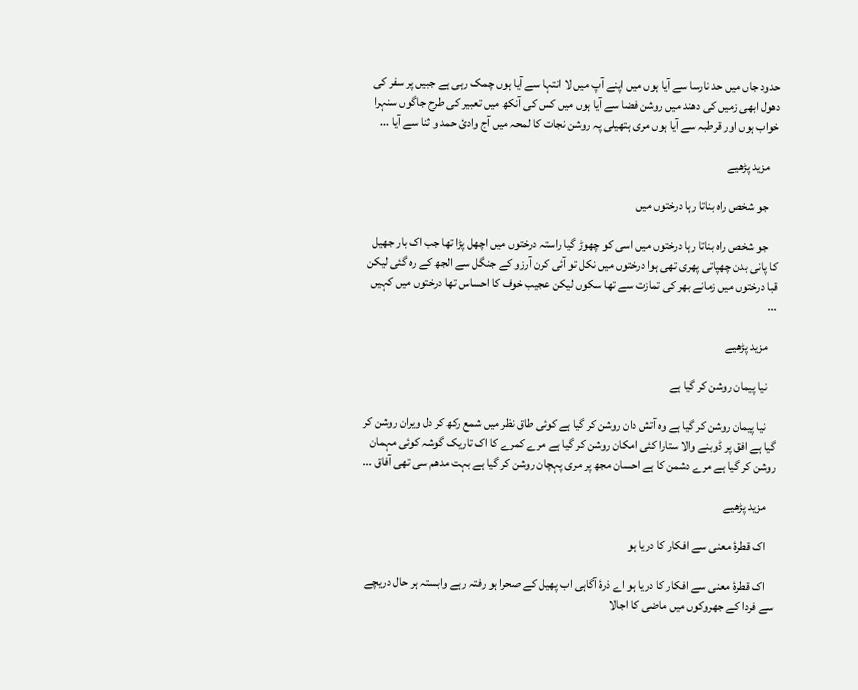حدود جاں میں حد نارسا سے آیا ہوں میں اپنے آپ میں لا انتہا سے آیا ہوں چمک رہی ہے جبیں پر سفر کی دھول ابھی زمیں کی دھند میں روشن فضا سے آیا ہوں میں کس کی آنکھ میں تعبیر کی طرح جاگوں سنہرا خواب ہوں اور قرطبہ سے آیا ہوں مری ہتھیلی پہ روشن نجات کا لمحہ میں آج وادیٔ حمد و ثنا سے آیا ...

    مزید پڑھیے

    جو شخص راہ بناتا رہا درختوں میں

    جو شخص راہ بناتا رہا درختوں میں اسی کو چھوڑ گیا راستہ درختوں میں اچھل پڑا تھا جب اک بار جھیل کا پانی بدن چھپاتی پھری تھی ہوا درختوں میں نکل تو آئی کرن آرزو کے جنگل سے الجھ کے رہ گئی لیکن قبا درختوں میں زمانے بھر کی تمازت سے تھا سکوں لیکن عجیب خوف کا احساس تھا درختوں میں کہیں ...

    مزید پڑھیے

    نیا پیمان روشن کر گیا ہے

    نیا پیمان روشن کر گیا ہے وہ آتش دان روشن کر گیا ہے کوئی طاق نظر میں شمع رکھ کر دل ویران روشن کر گیا ہے افق پر ڈوبنے والا ستارا کئی امکان روشن کر گیا ہے مرے کمرے کا اک تاریک گوشہ کوئی مہمان روشن کر گیا ہے مرے دشمن کا ہے احسان مجھ پر مری پہچان روشن کر گیا ہے بہت مدھم سی تھی آفاق ...

    مزید پڑھیے

    اک قطرۂ معنی سے افکار کا دریا ہو

    اک قطرۂ معنی سے افکار کا دریا ہو اے ذرۂ آگاہی اب پھیل کے صحرا ہو رفتہ رہے وابستہ ہر حال دریچے سے فردا کے جھروکوں میں ماضی کا اجالا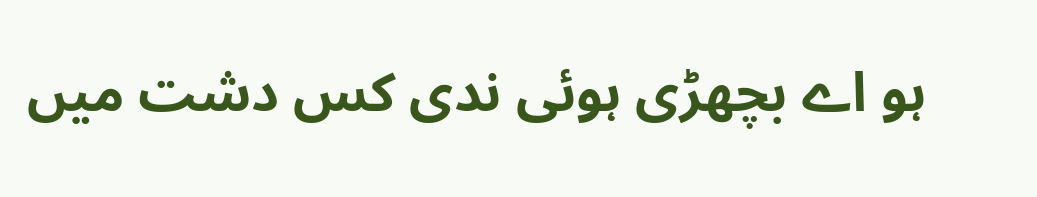ہو اے بچھڑی ہوئی ندی کس دشت میں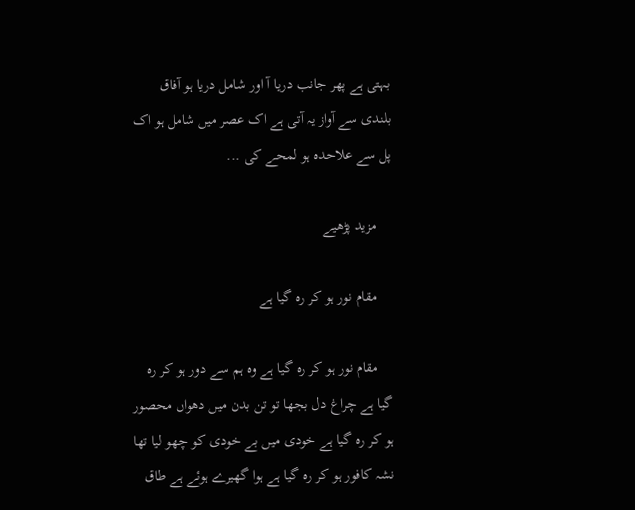بہتی ہے پھر جانب دریا آ اور شامل دریا ہو آفاق بلندی سے آواز یہ آتی ہے اک عصر میں شامل ہو اک پل سے علاحدہ ہو لمحے کی ...

    مزید پڑھیے

    مقام نور ہو کر رہ گیا ہے

    مقام نور ہو کر رہ گیا ہے وہ ہم سے دور ہو کر رہ گیا ہے چراغ دل بجھا تو تن بدن میں دھواں محصور ہو کر رہ گیا ہے خودی میں بے خودی کو چھو لیا تھا نشہ کافور ہو کر رہ گیا ہے ہوا گھیرے ہوئے ہے طاق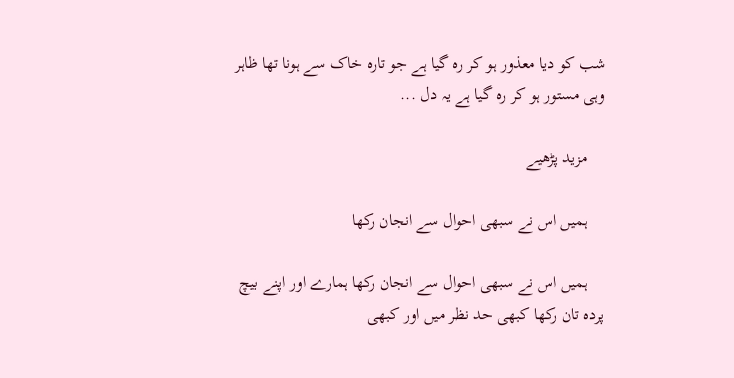شب کو دیا معذور ہو کر رہ گیا ہے جو تارہ خاک سے ہونا تھا ظاہر وہی مستور ہو کر رہ گیا ہے یہ دل ...

    مزید پڑھیے

    ہمیں اس نے سبھی احوال سے انجان رکھا

    ہمیں اس نے سبھی احوال سے انجان رکھا ہمارے اور اپنے بیچ پردہ تان رکھا کبھی حد نظر میں اور کبھی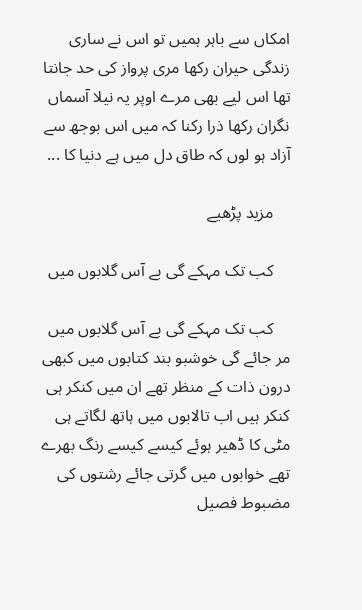امکاں سے باہر ہمیں تو اس نے ساری زندگی حیران رکھا مری پرواز کی حد جانتا تھا اس لیے بھی مرے اوپر یہ نیلا آسماں نگران رکھا ذرا رکنا کہ میں اس بوجھ سے آزاد ہو لوں کہ طاق دل میں ہے دنیا کا ...

    مزید پڑھیے

    کب تک مہکے گی بے آس گلابوں میں

    کب تک مہکے گی بے آس گلابوں میں مر جائے گی خوشبو بند کتابوں میں کبھی درون ذات کے منظر تھے ان میں کنکر ہی کنکر ہیں اب تالابوں میں ہاتھ لگاتے ہی مٹی کا ڈھیر ہوئے کیسے کیسے رنگ بھرے تھے خوابوں میں گرتی جائے رشتوں کی مضبوط فصیل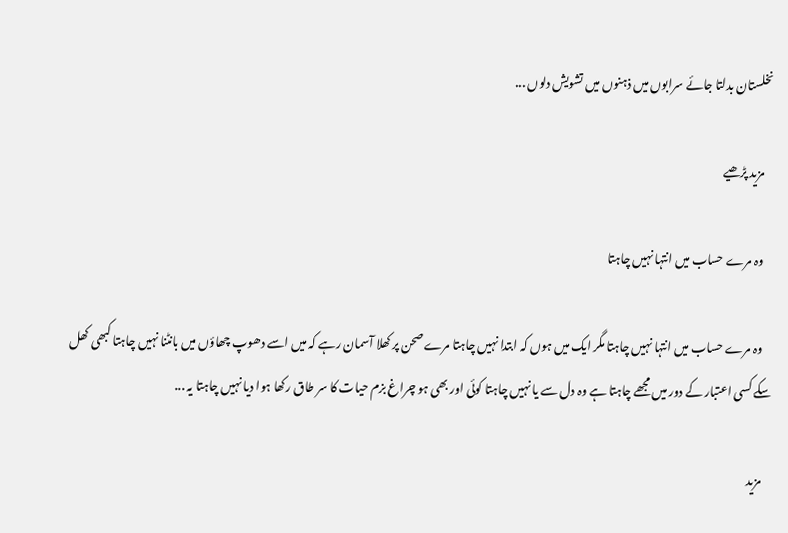نخلستان بدلتا جائے سرابوں میں ذہنوں میں تشویش دلوں ...

    مزید پڑھیے

    وہ مرے حساب میں انتہا نہیں چاہتا

    وہ مرے حساب میں انتہا نہیں چاہتا مگر ایک میں ہوں کہ ابتدا نہیں چاہتا مرے صحن پر کھلا آسمان رہے کہ میں اسے دھوپ چھاؤں میں بانٹنا نہیں چاہتا کبھی کھل سکے کسی اعتبار کے دور میں مجھے چاہتا ہے وہ دل سے یا نہیں چاہتا کوئی اور بھی ہو چراغ بزم حیات کا سر طاق رکھا ہوا دیا نہیں چاہتا یہ ...

    مزید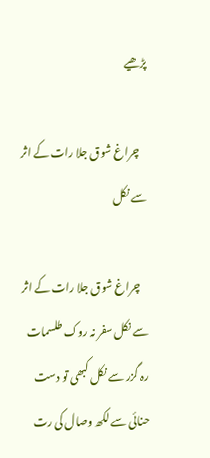پڑھیے

    چراغ شوق جلا رات کے اثر سے نکل

    چراغ شوق جلا رات کے اثر سے نکل سفر نہ روک طلسمات‌ رہ گزر سے نکل کبھی تو دست حنائی سے لکھ وصال کی رت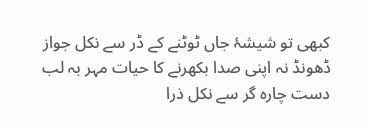کبھی تو شیشۂ جاں ٹوٹنے کے ڈر سے نکل جواز ڈھونڈ نہ اپنی صدا بکھرنے کا حیات مہر بہ لب دست چارہ گر سے نکل ذرا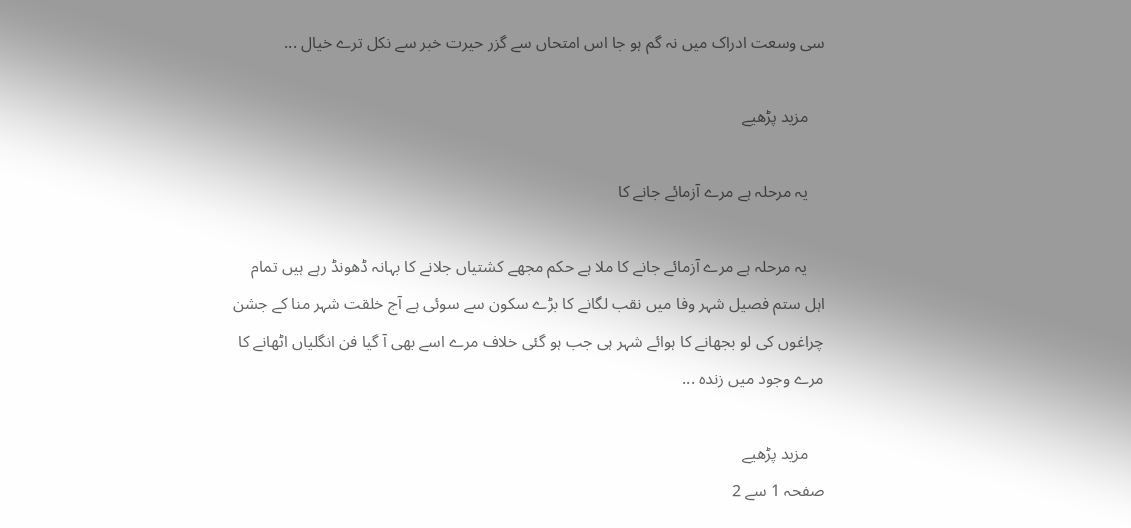سی وسعت ادراک میں نہ گم ہو جا اس امتحاں سے گزر حیرت خبر سے نکل ترے خیال ...

    مزید پڑھیے

    یہ مرحلہ ہے مرے آزمائے جانے کا

    یہ مرحلہ ہے مرے آزمائے جانے کا ملا ہے حکم مجھے کشتیاں جلانے کا بہانہ ڈھونڈ رہے ہیں تمام اہل ستم فصیل شہر وفا میں نقب لگانے کا بڑے سکون سے سوئی ہے آج خلقت شہر منا کے جشن چراغوں کی لو بجھانے کا ہوائے شہر ہی جب ہو گئی خلاف مرے اسے بھی آ گیا فن انگلیاں اٹھانے کا مرے وجود میں زندہ ...

    مزید پڑھیے
صفحہ 1 سے 2